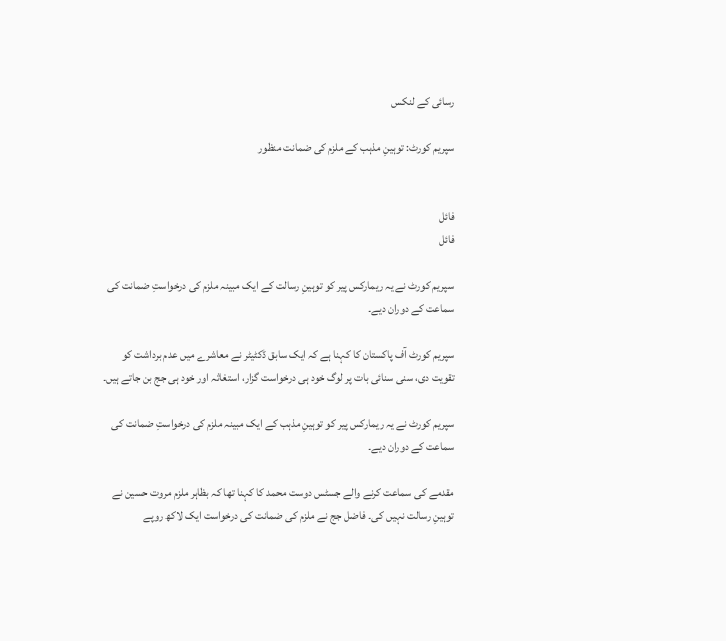رسائی کے لنکس

سپریم کورٹ: توہینِ مذہب کے ملزم کی ضمانت منظور


فائل
فائل

سپریم کورٹ نے یہ ریمارکس پیر کو توہینِ رسالت کے ایک مبینہ ملزم کی درخواستِ ضمانت کی سماعت کے دوران دیے۔

سپریم کورٹ آف پاکستان کا کہنا ہے کہ ایک سابق ڈکٹیٹر نے معاشرے میں عدم برداشت کو تقویت دی، سنی سنائی بات پر لوگ خود ہی درخواست گزار، استغاثہ اور خود ہی جج بن جاتے ہیں۔

سپریم کورٹ نے یہ ریمارکس پیر کو توہینِ مذہب کے ایک مبینہ ملزم کی درخواستِ ضمانت کی سماعت کے دوران دیے۔

مقدمے کی سماعت کرنے والے جسٹس دوست محمد کا کہنا تھا کہ بظاہر ملزم مروت حسین نے توہینِ رسالت نہیں کی۔ فاضل جج نے ملزم کی ضمانت کی درخواست ایک لاکھ روپے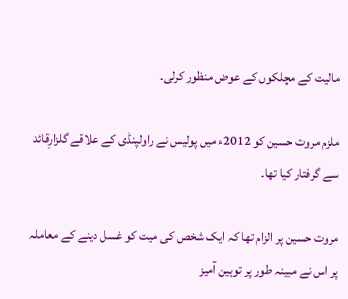مالیت کے مچلکوں کے عوض منظور کرلی۔

ملزم مروت حسین کو 2012ء میں پولیس نے راولپنڈی کے علاقے گلزارِقائد سے گرفتار کیا تھا۔

مروت حسین پر الزام تھا کہ ایک شخص کی میت کو غسل دینے کے معاملہ پر اس نے مبینہ طور پر توہین آمیز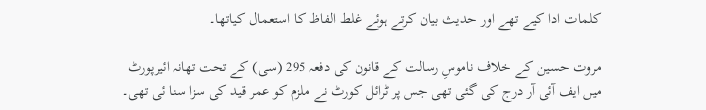کلمات ادا کیے تھے اور حدیث بیان کرتے ہوئے غلط الفاظ کا استعمال کیاتھا۔

مروت حسین کے خلاف ناموسِ رسالت کے قانون کی دفعہ 295 (سی) کے تحت تھانہ ائیرپورٹ میں ایف آئی آر درج کی گئی تھی جس پر ٹرائل کورٹ نے ملزم کو عمر قید کی سزا سنا ئی تھی۔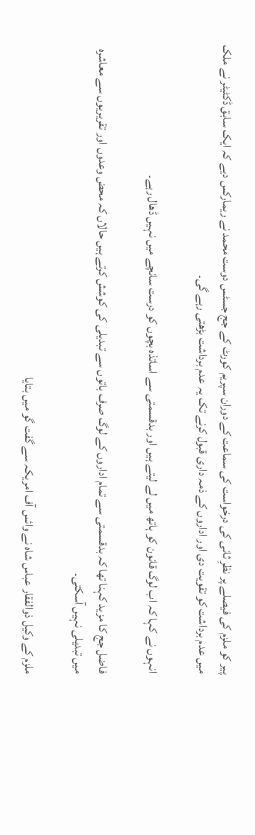پیر کو ملزم کی فیصلے پر نظرِ ثانی کی درخواست کی سماعت کے دوران سپریم کورٹ کے جج جسٹس دوست محمد نے ریمارکس دیے کہ ایک سابق ڈکٹیٹر نے ملک میں عدم برداشت کو تقویت دی اور اداروں کے ذمہ داری قبول کرنے تک یہ عدم برداشت بڑھتی رہے گی۔

انہوں نے کہا کہ اب لوگ قانون کو ہاتھ میں لے لیتے ہیں اور بدقسمتی سے اساتذہ بچوں کو درست سانچے میں نہیں ڈھال رہے۔

فاضل جج کا مزید کہنا تھا کہ بدقسمتی سے تمام اداروں کے لوگ صرف باتوں سے تبدیلی کی کوشش کرتے ہیں حالاں کہ محض وعدوں اور تقریریوں سے معاشرہ میں تبدیلی نہیں آسکتی۔

ملزم کے وکیل ذوالفقار عباس شاہ نے وائس آف امریکہ سے گفت گو میں بتایا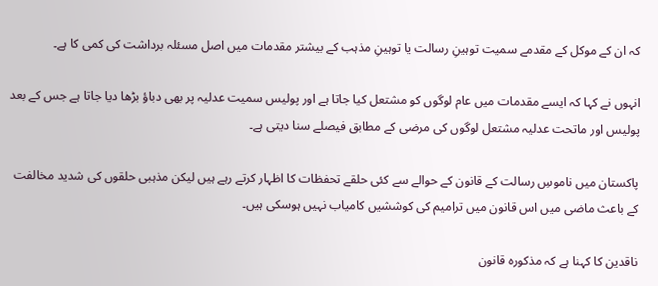کہ ان کے موکل کے مقدمے سمیت توہینِ رسالت یا توہینِ مذہب کے بیشتر مقدمات میں اصل مسئلہ برداشت کی کمی کا ہے۔

انہوں نے کہا کہ ایسے مقدمات میں عام لوگوں کو مشتعل کیا جاتا ہے اور پولیس سمیت عدلیہ پر بھی دباؤ بڑھا دیا جاتا ہے جس کے بعد پولیس اور ماتحت عدلیہ مشتعل لوگوں کی مرضی کے مطابق فیصلے سنا دیتی ہے۔

پاکستان میں ناموسِ رسالت کے قانون کے حوالے سے کئی حلقے تحفظات کا اظہار کرتے رہے ہیں لیکن مذہبی حلقوں کی شدید مخالفت کے باعث ماضی میں اس قانون میں ترامیم کی کوششیں کامیاب نہیں ہوسکی ہیں۔

ناقدین کا کہنا ہے کہ مذکورہ قانون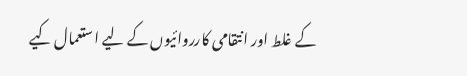کے غلط اور انتقامی کارروائیوں کے لیے استعمال کیے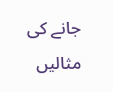جانے کی مثالیں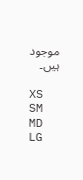موجود ہیں۔

XS
SM
MD
LG